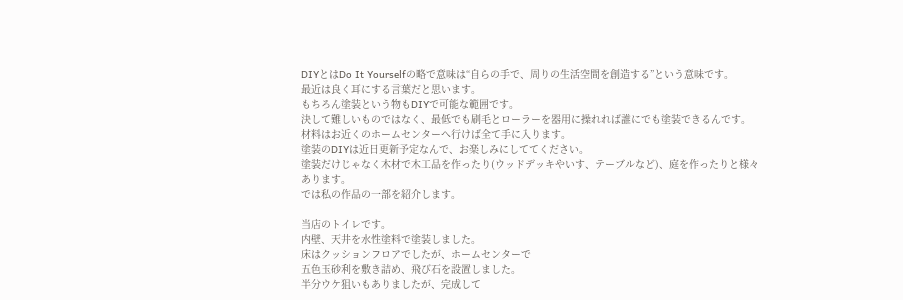DIYとはDo It Yourselfの略で意味は“自らの手で、周りの生活空間を創造する”という意味です。
最近は良く耳にする言葉だと思います。
もちろん塗装という物もDIYで可能な範囲です。
決して難しいものではなく、最低でも刷毛とローラーを器用に操れれば誰にでも塗装できるんです。
材料はお近くのホームセンターへ行けば全て手に入ります。
塗装のDIYは近日更新予定なんで、お楽しみにしててください。
塗装だけじゃなく木材で木工品を作ったり(ウッドデッキやいす、テーブルなど)、庭を作ったりと様々
あります。
では私の作品の一部を紹介します。

当店のトイレです。
内壁、天井を水性塗料で塗装しました。
床はクッションフロアでしたが、ホームセンターで
五色玉砂利を敷き詰め、飛び石を設置しました。
半分ウケ狙いもありましたが、完成して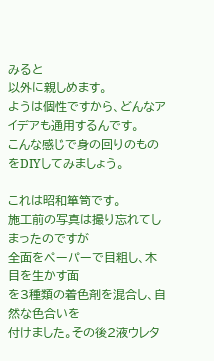みると
以外に親しめます。
ようは個性ですから、どんなアイデアも通用するんです。
こんな感じで身の回りのものをDIYしてみましょう。

これは昭和箪笥です。
施工前の写真は撮り忘れてしまったのですが
全面をペーパーで目粗し、木目を生かす面
を3種類の着色剤を混合し、自然な色合いを
付けました。その後2液ウレタ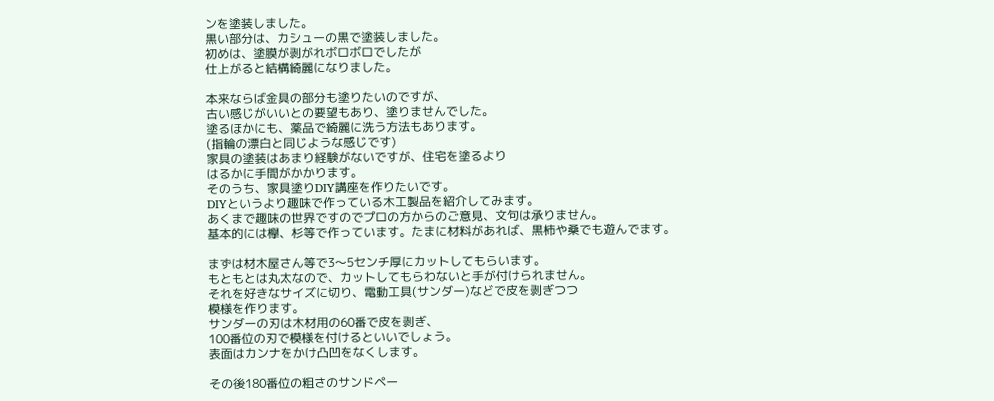ンを塗装しました。
黒い部分は、カシューの黒で塗装しました。
初めは、塗膜が剥がれボロボロでしたが
仕上がると結構綺麗になりました。

本来ならば金具の部分も塗りたいのですが、
古い感じがいいとの要望もあり、塗りませんでした。
塗るほかにも、薬品で綺麗に洗う方法もあります。
(指輪の漂白と同じような感じです)
家具の塗装はあまり経験がないですが、住宅を塗るより
はるかに手間がかかります。
そのうち、家具塗りDIY講座を作りたいです。
DIYというより趣味で作っている木工製品を紹介してみます。
あくまで趣味の世界ですのでプロの方からのご意見、文句は承りません。
基本的には欅、杉等で作っています。たまに材料があれば、黒柿や桑でも遊んでます。

まずは材木屋さん等で3〜5センチ厚にカットしてもらいます。
もともとは丸太なので、カットしてもらわないと手が付けられません。
それを好きなサイズに切り、電動工具(サンダー)などで皮を剥ぎつつ
模様を作ります。
サンダーの刃は木材用の60番で皮を剥ぎ、
100番位の刃で模様を付けるといいでしょう。
表面はカンナをかけ凸凹をなくします。

その後180番位の粗さのサンドペー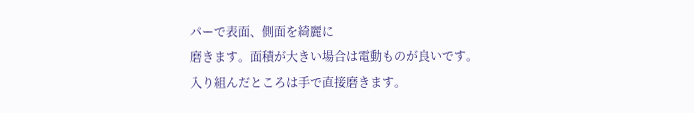パーで表面、側面を綺麗に
磨きます。面積が大きい場合は電動ものが良いです。
入り組んだところは手で直接磨きます。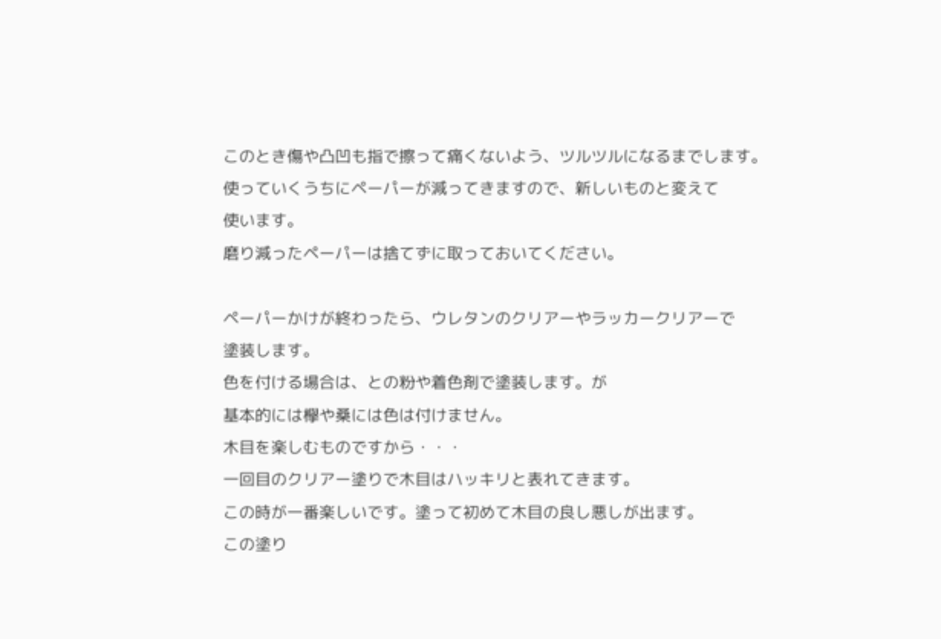このとき傷や凸凹も指で擦って痛くないよう、ツルツルになるまでします。
使っていくうちにペーパーが減ってきますので、新しいものと変えて
使います。
磨り減ったペーパーは捨てずに取っておいてください。

ペーパーかけが終わったら、ウレタンのクリアーやラッカークリアーで
塗装します。
色を付ける場合は、との粉や着色剤で塗装します。が
基本的には欅や桑には色は付けません。
木目を楽しむものですから・・・
一回目のクリアー塗りで木目はハッキリと表れてきます。
この時が一番楽しいです。塗って初めて木目の良し悪しが出ます。
この塗り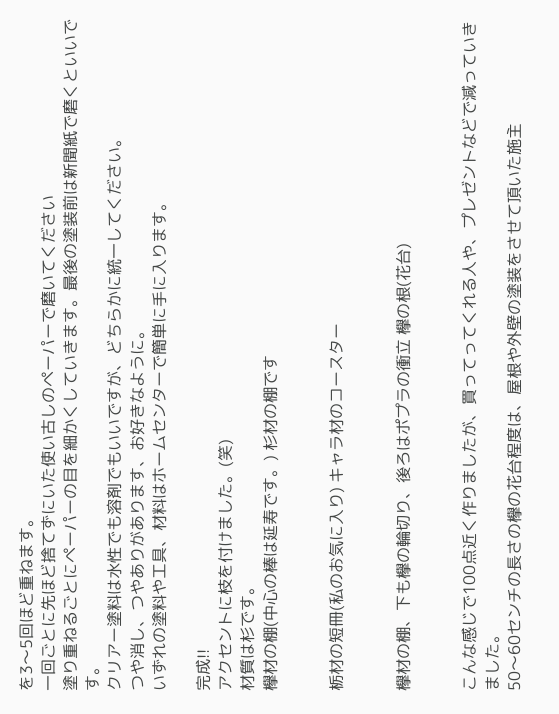を3〜5回ほど重ねます。
一回ごとに先ほど捨てずにいた使い古しのペーパーで磨いてください
塗り重ねるごとにペーパーの目を細かくしていきます。最後の塗装前は新聞紙で磨くといいです。
クリアー塗料は水性でも溶剤でもいいですが、どちらかに統一してください。
つや消し、つやありがあります、お好きなように。
いずれの塗料や工具、材料はホームセンターで簡単に手に入ります。

完成!!
アクセントに枝を付けました。(笑)
材質は杉です。
欅材の棚(中心の棒は延寿です。) 杉材の棚です


栃材の短冊(私のお気に入り) キャラ材のコースター


欅材の棚、下も欅の輪切り、後ろはポプラの衝立 欅の根(花台)


こんな感じで100点近く作りましたが、買ってってくれる人や、プレゼントなどで減っていきました。
50〜60センチの長さの欅の花台程度は、屋根や外壁の塗装をさせて頂いた施主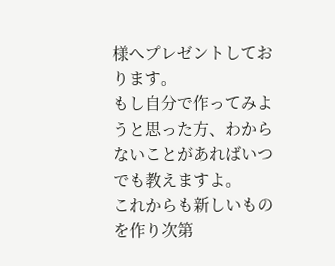様へプレゼントしております。
もし自分で作ってみようと思った方、わからないことがあればいつでも教えますよ。
これからも新しいものを作り次第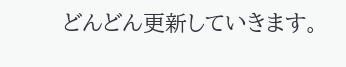どんどん更新していきます。